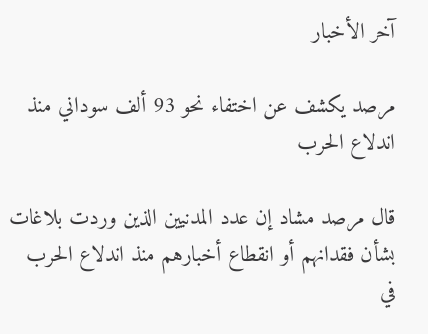آخر الأخبار

مرصد يكشف عن اختفاء نحو 93 ألف سوداني منذ اندلاع الحرب

قال مرصد مشاد إن عدد المدنيين الذين وردت بلاغات بشأن فقدانهم أو انقطاع أخبارهم منذ اندلاع الحرب في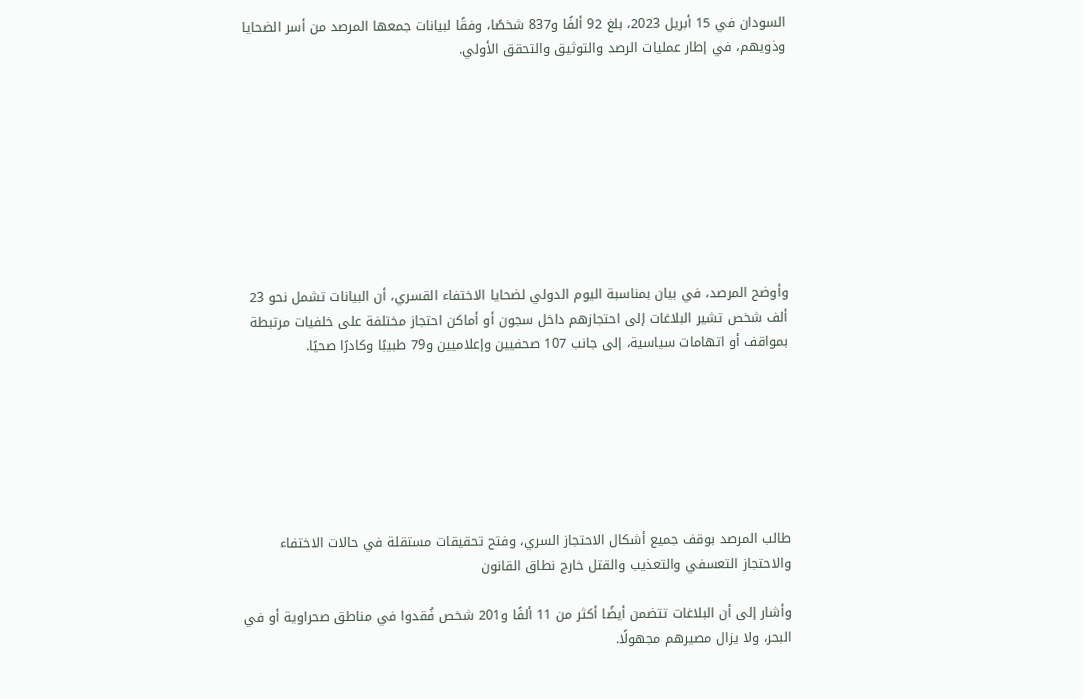السودان في 15 أبريل 2023، بلغ 92 ألفًا و837 شخصًا، وفقًا لبيانات جمعها المرصد من أسر الضحايا وذويهم، في إطار عمليات الرصد والتوثيق والتحقق الأولي.









وأوضح المرصد، في بيان بمناسبة اليوم الدولي لضحايا الاختفاء القسري، أن البيانات تشمل نحو 23 ألف شخص تشير البلاغات إلى احتجازهم داخل سجون أو أماكن احتجاز مختلفة على خلفيات مرتبطة بمواقف أو اتهامات سياسية، إلى جانب 107 صحفيين وإعلاميين و79 طبيبًا وكادرًا صحيًا.







طالب المرصد بوقف جميع أشكال الاحتجاز السري، وفتح تحقيقات مستقلة في حالات الاختفاء والاحتجاز التعسفي والتعذيب والقتل خارج نطاق القانون

وأشار إلى أن البلاغات تتضمن أيضًا أكثر من 11 ألفًا و201 شخص فُقدوا في مناطق صحراوية أو في البحر، ولا يزال مصيرهم مجهولًا.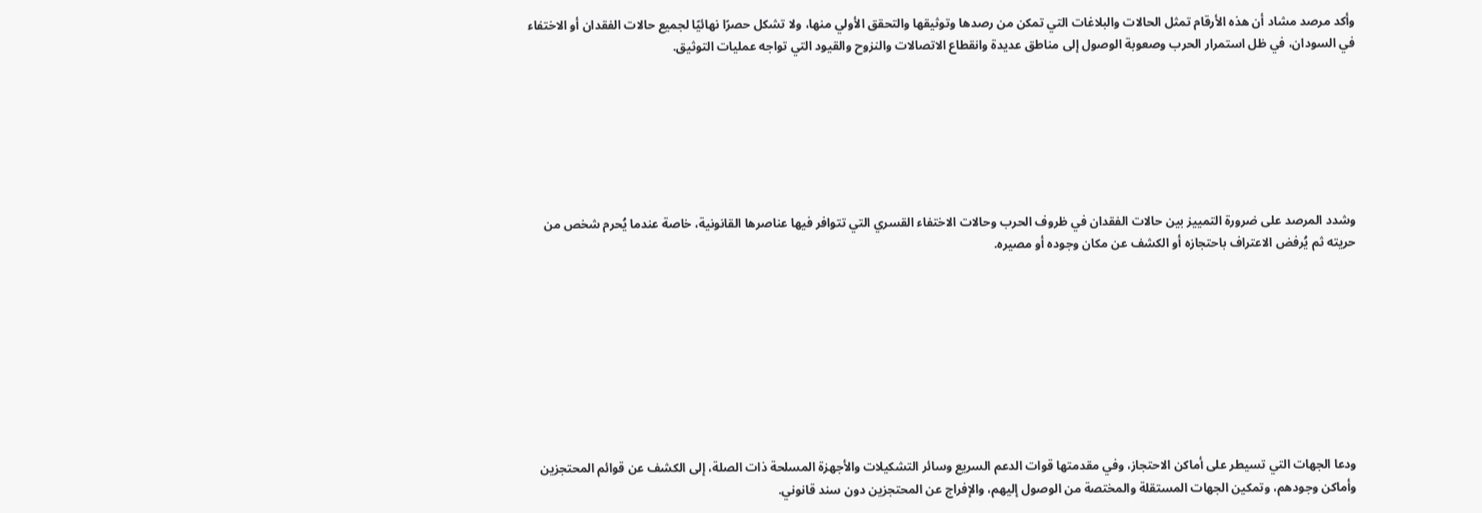وأكد مرصد مشاد أن هذه الأرقام تمثل الحالات والبلاغات التي تمكن من رصدها وتوثيقها والتحقق الأولي منها، ولا تشكل حصرًا نهائيًا لجميع حالات الفقدان أو الاختفاء في السودان، في ظل استمرار الحرب وصعوبة الوصول إلى مناطق عديدة وانقطاع الاتصالات والنزوح والقيود التي تواجه عمليات التوثيق.







وشدد المرصد على ضرورة التمييز بين حالات الفقدان في ظروف الحرب وحالات الاختفاء القسري التي تتوافر فيها عناصرها القانونية، خاصة عندما يُحرم شخص من حريته ثم يُرفض الاعتراف باحتجازه أو الكشف عن مكان وجوده أو مصيره.









ودعا الجهات التي تسيطر على أماكن الاحتجاز، وفي مقدمتها قوات الدعم السريع وسائر التشكيلات والأجهزة المسلحة ذات الصلة، إلى الكشف عن قوائم المحتجزين وأماكن وجودهم، وتمكين الجهات المستقلة والمختصة من الوصول إليهم، والإفراج عن المحتجزين دون سند قانوني.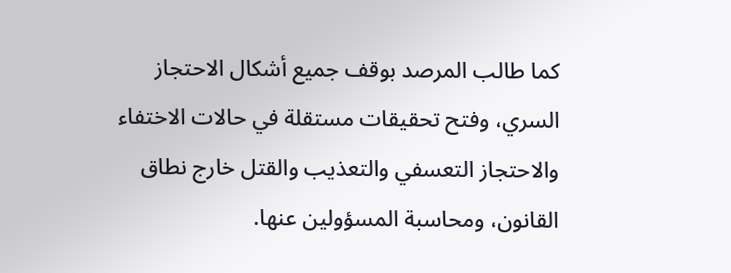كما طالب المرصد بوقف جميع أشكال الاحتجاز السري، وفتح تحقيقات مستقلة في حالات الاختفاء والاحتجاز التعسفي والتعذيب والقتل خارج نطاق القانون، ومحاسبة المسؤولين عنها.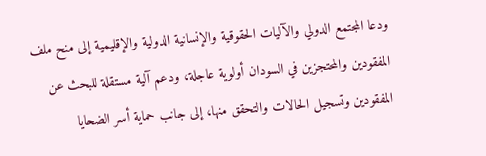ودعا المجتمع الدولي والآليات الحقوقية والإنسانية الدولية والإقليمية إلى منح ملف المفقودين والمحتجزين في السودان أولوية عاجلة، ودعم آلية مستقلة للبحث عن المفقودين وتسجيل الحالات والتحقق منها، إلى جانب حماية أسر الضحايا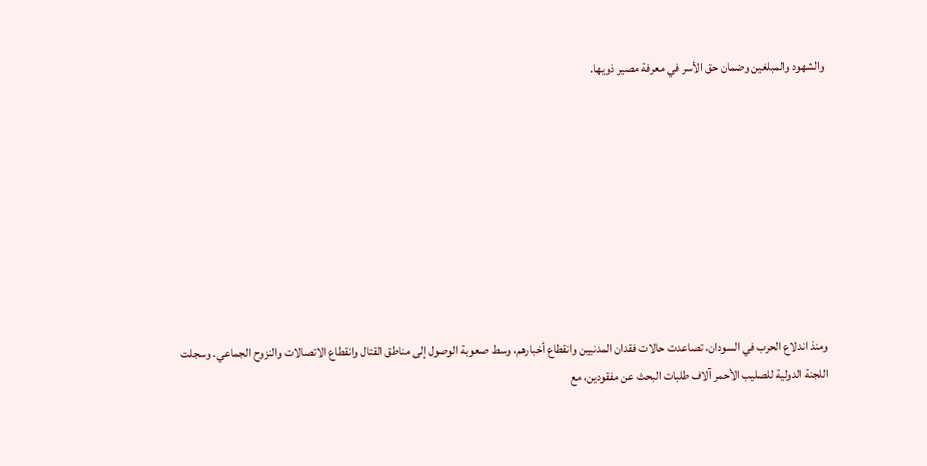والشهود والمبلغين وضمان حق الأسر في معرفة مصير ذويها.









ومنذ اندلاع الحرب في السودان، تصاعدت حالات فقدان المدنيين وانقطاع أخبارهم، وسط صعوبة الوصول إلى مناطق القتال وانقطاع الاتصالات والنزوح الجماعي. وسجلت اللجنة الدولية للصليب الأحمر آلاف طلبات البحث عن مفقودين، مع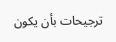ترجيحات بأن يكون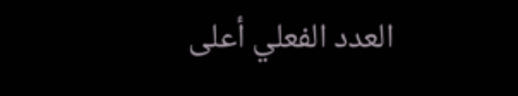العدد الفعلي أعلى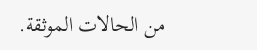من الحالات الموثقة.